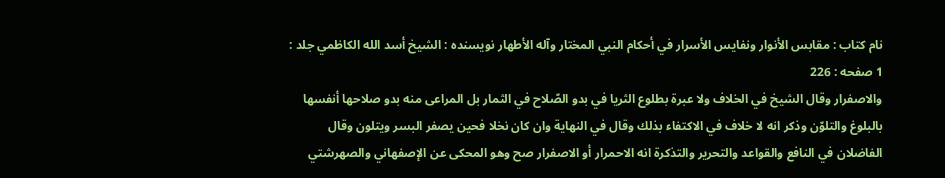نام کتاب : مقابس الأنوار ونفايس الأسرار في أحكام النبي المختار وآله الأطهار نویسنده : الشيخ أسد الله الكاظمي جلد : 1 صفحه : 226
والاصفرار وقال الشيخ في الخلاف ولا عبرة بطلوع الثريا في بدو الصّلاح في الثمار بل المراعى منه بدو صلاحها أنفسها بالبلوغ والتلوّن وذكر انه لا خلاف في الاكتفاء بذلك وقال في النهاية وان كان نخلا فحين يصفر البسر ويتلون وقال الفاضلان في النافع والقواعد والتحرير والتذكرة انه الاحمرار أو الاصفرار صح وهو المحكى عن الإصفهاني والصهرشتي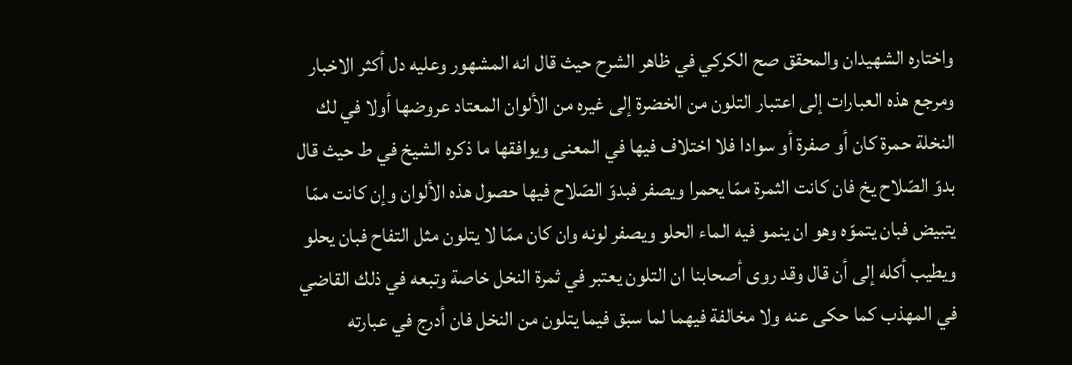واختاره الشهيدان والمحقق صح الكركي في ظاهر الشرح حيث قال انه المشهور وعليه دل أكثر الاخبار ومرجع هذه العبارات إلى اعتبار التلون من الخضرة إلى غيره من الألوان المعتاد عروضها أولا في لك النخلة حمرة كان أو صفرة أو سوادا فلا اختلاف فيها في المعنى ويوافقها ما ذكره الشيخ في ط حيث قال بدوّ الصّلاح يخ فان كانت الثمرة ممّا يحمرا ويصفر فبدوّ الصّلاح فيها حصول هذه الألوان وإن كانت ممّا يتبيض فبان يتموّه وهو ان ينمو فيه الماء الحلو ويصفر لونه وان كان ممّا لا يتلون مثل التفاح فبان يحلو ويطيب أكله إلى أن قال وقد روى أصحابنا ان التلون يعتبر في ثمرة النخل خاصة وتبعه في ذلك القاضي في المهذب كما حكى عنه ولا مخالفة فيهما لما سبق فيما يتلون من النخل فان أدرج في عبارته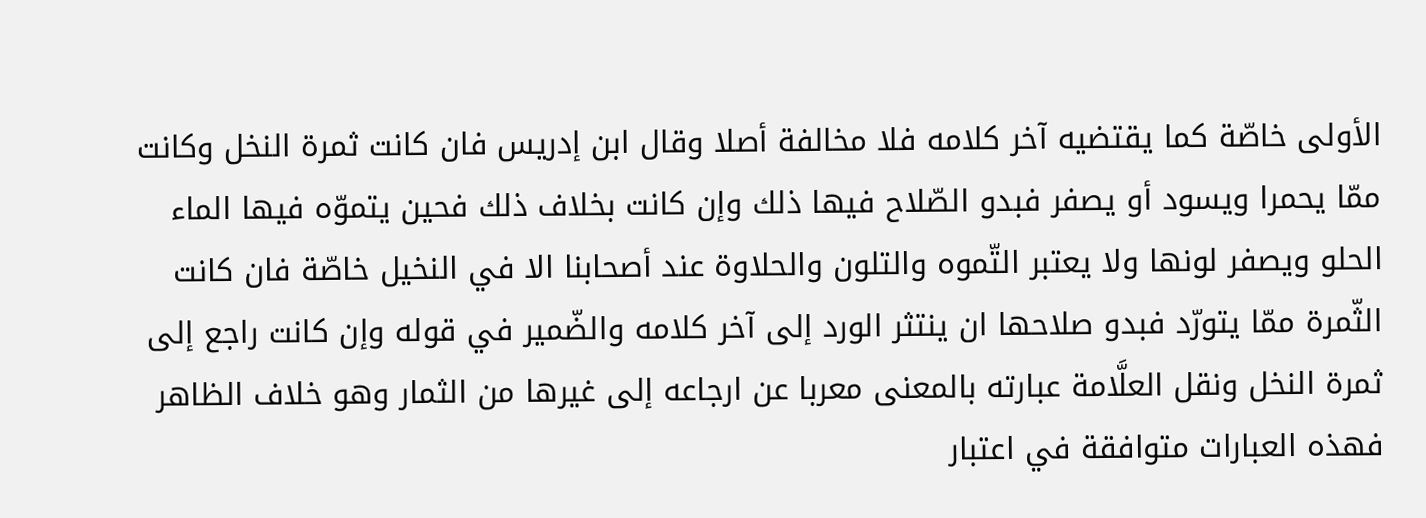الأولى خاصّة كما يقتضيه آخر كلامه فلا مخالفة أصلا وقال ابن إدريس فان كانت ثمرة النخل وكانت ممّا يحمرا ويسود أو يصفر فبدو الصّلاح فيها ذلك وإن كانت بخلاف ذلك فحين يتموّه فيها الماء الحلو ويصفر لونها ولا يعتبر التّموه والتلون والحلاوة عند أصحابنا الا في النخيل خاصّة فان كانت الثّمرة ممّا يتورّد فبدو صلاحها ان ينتثر الورد إلى آخر كلامه والضّمير في قوله وإن كانت راجع إلى ثمرة النخل ونقل العلَّامة عبارته بالمعنى معربا عن ارجاعه إلى غيرها من الثمار وهو خلاف الظاهر فهذه العبارات متوافقة في اعتبار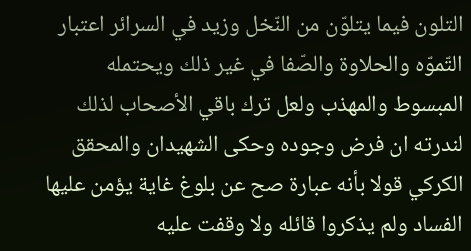التلون فيما يتلوّن من النّخل وزيد في السرائر اعتبار التّموّه والحلاوة والصّفا في غير ذلك ويحتمله المبسوط والمهذب ولعل ترك باقي الأصحاب لذلك لندرته ان فرض وجوده وحكى الشهيدان والمحقق الكركي قولا بأنه عبارة صح عن بلوغ غاية يؤمن عليها الفساد ولم يذكروا قائله ولا وقفت عليه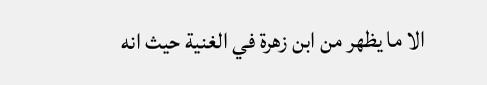الا ما يظهر من ابن زهرة في الغنية حيث انه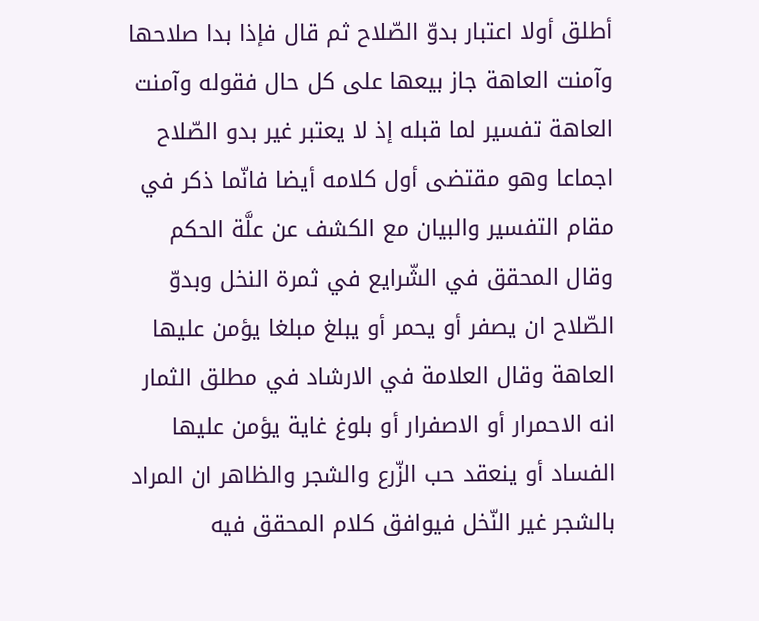أطلق أولا اعتبار بدوّ الصّلاح ثم قال فإذا بدا صلاحها وآمنت العاهة جاز بيعها على كل حال فقوله وآمنت العاهة تفسير لما قبله إذ لا يعتبر غير بدو الصّلاح اجماعا وهو مقتضى أول كلامه أيضا فانّما ذكر في مقام التفسير والبيان مع الكشف عن علَّة الحكم وقال المحقق في الشّرايع في ثمرة النخل وبدوّ الصّلاح ان يصفر أو يحمر أو يبلغ مبلغا يؤمن عليها العاهة وقال العلامة في الارشاد في مطلق الثمار انه الاحمرار أو الاصفرار أو بلوغ غاية يؤمن عليها الفساد أو ينعقد حب الزّرع والشجر والظاهر ان المراد بالشجر غير النّخل فيوافق كلام المحقق فيه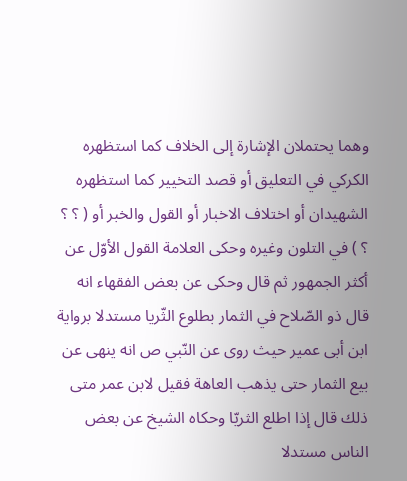وهما يحتملان الإشارة إلى الخلاف كما استظهره الكركي في التعليق أو قصد التخيير كما استظهره الشهيدان أو اختلاف الاخبار أو القول والخبر أو ( ؟ ؟ ؟ ) في التلون وغيره وحكى العلامة القول الأوّل عن أكثر الجمهور ثم قال وحكى عن بعض الفقهاء انه قال ذو الصّلاح في الثمار بطلوع الثّريا مستدلا برواية ابن أبى عمير حيث روى عن النّبي ص انه ينهى عن بيع الثمار حتى يذهب العاهة فقيل لابن عمر متى ذلك قال إذا اطلع الثريّا وحكاه الشيخ عن بعض الناس مستدلا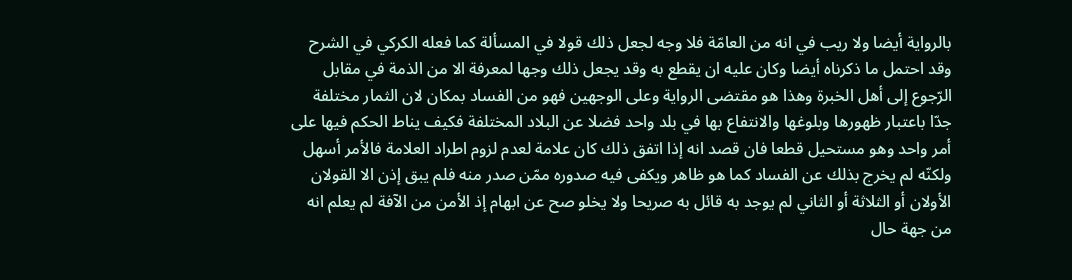بالرواية أيضا ولا ريب في انه من العامّة فلا وجه لجعل ذلك قولا في المسألة كما فعله الكركي في الشرح وقد احتمل ما ذكرناه أيضا وكان عليه ان يقطع به وقد يجعل ذلك وجها لمعرفة الا من الذمة في مقابل الرّجوع إلى أهل الخبرة وهذا هو مقتضى الرواية وعلى الوجهين فهو من الفساد بمكان لان الثمار مختلفة جدّا باعتبار ظهورها وبلوغها والانتفاع بها في بلد واحد فضلا عن البلاد المختلفة فكيف يناط الحكم فيها على أمر واحد وهو مستحيل قطعا فان قصد انه إذا اتفق ذلك كان علامة لعدم لزوم اطراد العلامة فالأمر أسهل ولكنّه لم يخرج بذلك عن الفساد كما هو ظاهر ويكفى فيه صدوره ممّن صدر منه فلم يبق إذن الا القولان الأولان أو الثلاثة أو الثاني لم يوجد به قائل به صريحا ولا يخلو صح عن ابهام إذ الأمن من الآفة لم يعلم انه من جهة حال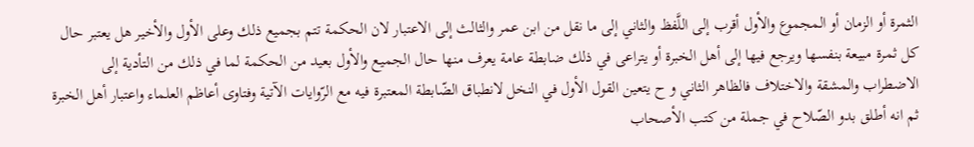الثمرة أو الزمان أو المجموع والأول أقرب إلى اللَّفظ والثاني إلى ما نقل من ابن عمر والثالث إلى الاعتبار لان الحكمة تتم بجميع ذلك وعلى الأول والأخير هل يعتبر حال كل ثمرة مبيعة بنفسها ويرجع فيها إلى أهل الخبرة أو يتراعى في ذلك ضابطة عامة يعرف منها حال الجميع والأول بعيد من الحكمة لما في ذلك من التأدية إلى الاضطراب والمشقة والاختلاف فالظاهر الثاني و ح يتعين القول الأول في النخل لانطباق الضّابطة المعتبرة فيه مع الرّوايات الآتية وفتاوى أعاظم العلماء واعتبار أهل الخبرة ثم انه أطلق بدو الصّلاح في جملة من كتب الأصحاب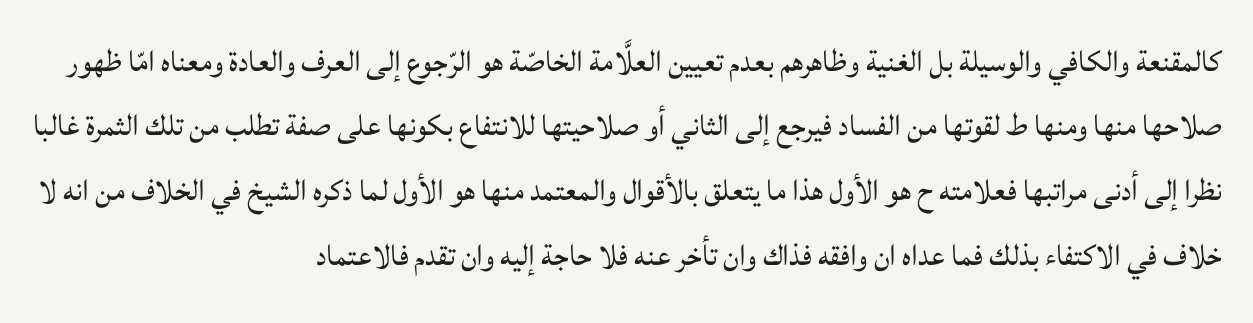كالمقنعة والكافي والوسيلة بل الغنية وظاهرهم بعدم تعيين العلَّامة الخاصّة هو الرّجوع إلى العرف والعادة ومعناه امّا ظهور صلاحها منها ومنها ط لقوتها من الفساد فيرجع إلى الثاني أو صلاحيتها للانتفاع بكونها على صفة تطلب من تلك الثمرة غالبا نظرا إلى أدنى مراتبها فعلامته ح هو الأول هذا ما يتعلق بالأقوال والمعتمد منها هو الأول لما ذكره الشيخ في الخلاف من انه لا خلاف في الاكتفاء بذلك فما عداه ان وافقه فذاك وان تأخر عنه فلا حاجة إليه وان تقدم فالاعتماد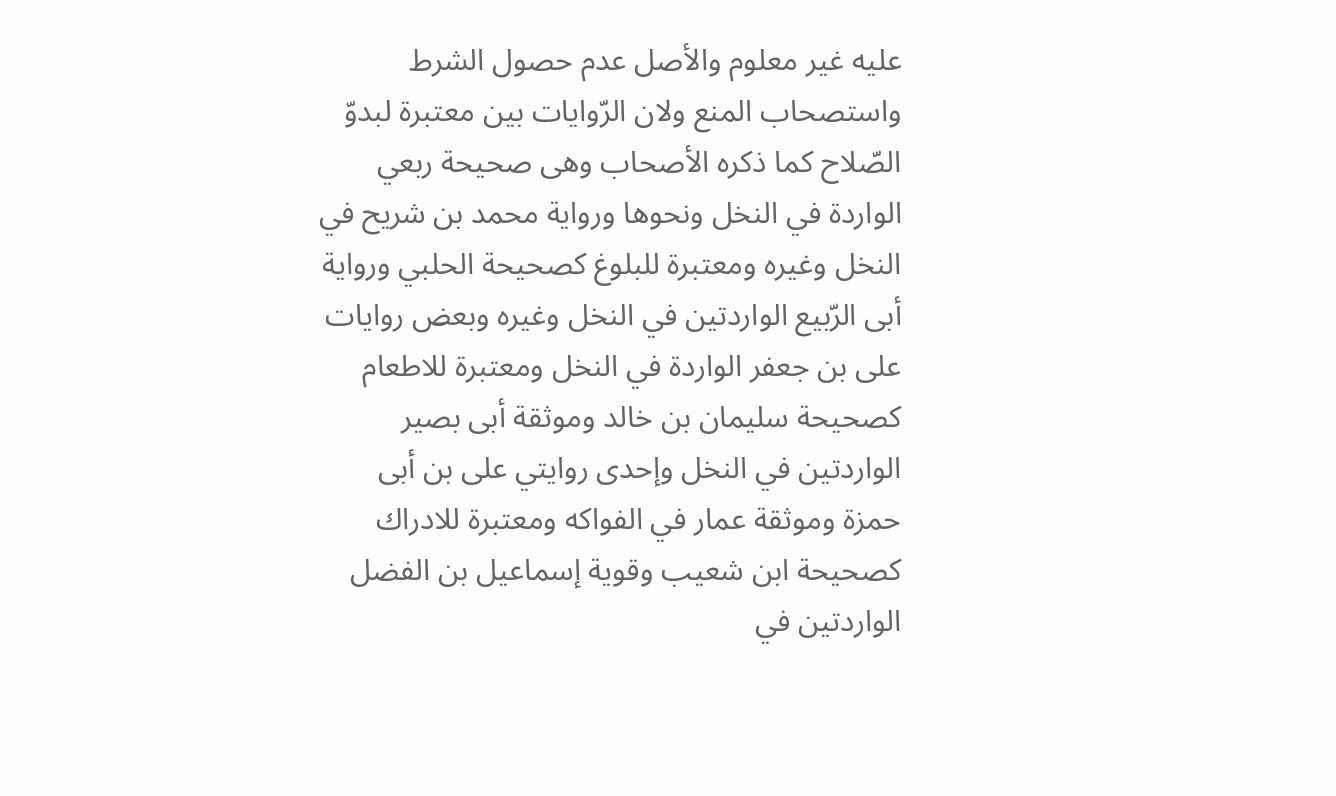عليه غير معلوم والأصل عدم حصول الشرط واستصحاب المنع ولان الرّوايات بين معتبرة لبدوّ الصّلاح كما ذكره الأصحاب وهى صحيحة ربعي الواردة في النخل ونحوها ورواية محمد بن شريح في النخل وغيره ومعتبرة للبلوغ كصحيحة الحلبي ورواية أبى الرّبيع الواردتين في النخل وغيره وبعض روايات على بن جعفر الواردة في النخل ومعتبرة للاطعام كصحيحة سليمان بن خالد وموثقة أبى بصير الواردتين في النخل وإحدى روايتي على بن أبى حمزة وموثقة عمار في الفواكه ومعتبرة للادراك كصحيحة ابن شعيب وقوية إسماعيل بن الفضل الواردتين في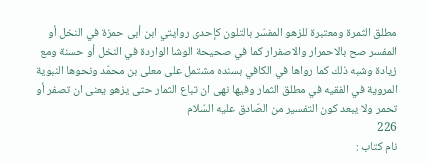مطلق الثمرة ومعتبرة للزهو المفسّر بالتلون كإحدى روايتي ابن أبى حمزة في النخل أو المفسر صح بالاحمرار والاصفرار كما في صحيحة الوشا الواردة في النخل أو حسنة ومع زيادة وشبه ذلك كما رواها في الكافي بسنده مشتمل على معلى بن محمّد ونحوها النبوية المروية في الفقيه في مطلق الثمار وفيها نهى ان تباع الثمار حتى يزهو يعنى ان تصفر أو تحمر ولا يبعد كون التفسير من الصّادق عليه السّلام
226
نام کتاب :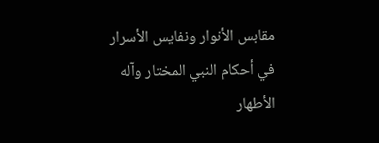مقابس الأنوار ونفايس الأسرار في أحكام النبي المختار وآله الأطهار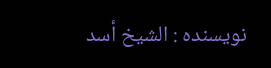نویسنده : الشيخ أسد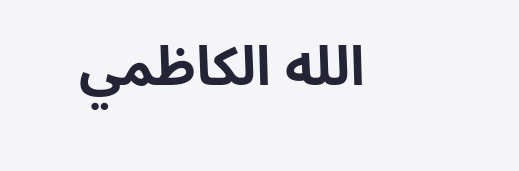الله الكاظمي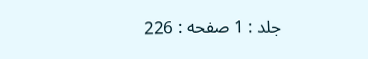جلد : 1 صفحه : 226